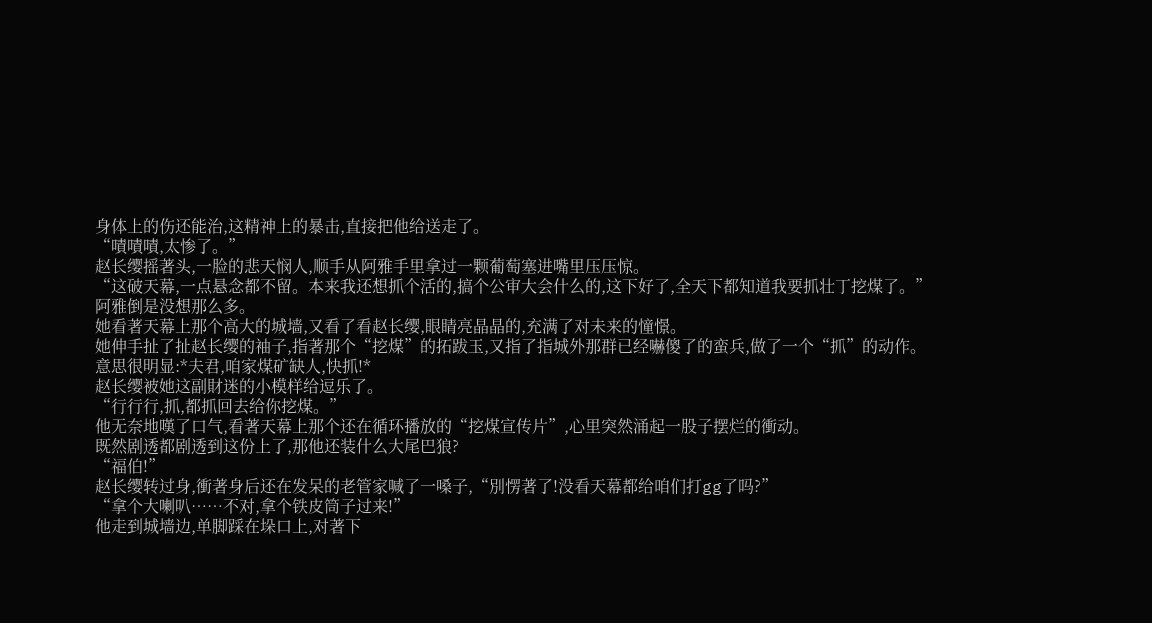身体上的伤还能治,这精神上的暴击,直接把他给送走了。
“嘖嘖嘖,太惨了。”
赵长缨摇著头,一脸的悲天悯人,顺手从阿雅手里拿过一颗葡萄塞进嘴里压压惊。
“这破天幕,一点悬念都不留。本来我还想抓个活的,搞个公审大会什么的,这下好了,全天下都知道我要抓壮丁挖煤了。”
阿雅倒是没想那么多。
她看著天幕上那个高大的城墙,又看了看赵长缨,眼睛亮晶晶的,充满了对未来的憧憬。
她伸手扯了扯赵长缨的袖子,指著那个“挖煤”的拓跋玉,又指了指城外那群已经嚇傻了的蛮兵,做了一个“抓”的动作。
意思很明显:*夫君,咱家煤矿缺人,快抓!*
赵长缨被她这副財迷的小模样给逗乐了。
“行行行,抓,都抓回去给你挖煤。”
他无奈地嘆了口气,看著天幕上那个还在循环播放的“挖煤宣传片”,心里突然涌起一股子摆烂的衝动。
既然剧透都剧透到这份上了,那他还装什么大尾巴狼?
“福伯!”
赵长缨转过身,衝著身后还在发呆的老管家喊了一嗓子,“別愣著了!没看天幕都给咱们打gg了吗?”
“拿个大喇叭……不对,拿个铁皮筒子过来!”
他走到城墙边,单脚踩在垛口上,对著下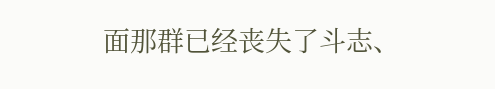面那群已经丧失了斗志、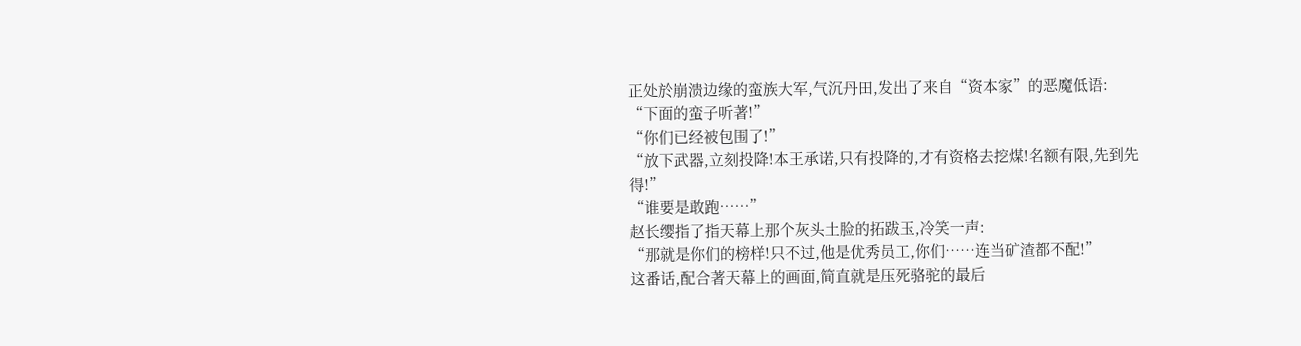正处於崩溃边缘的蛮族大军,气沉丹田,发出了来自“资本家”的恶魔低语:
“下面的蛮子听著!”
“你们已经被包围了!”
“放下武器,立刻投降!本王承诺,只有投降的,才有资格去挖煤!名额有限,先到先得!”
“谁要是敢跑……”
赵长缨指了指天幕上那个灰头土脸的拓跋玉,冷笑一声:
“那就是你们的榜样!只不过,他是优秀员工,你们……连当矿渣都不配!”
这番话,配合著天幕上的画面,简直就是压死骆驼的最后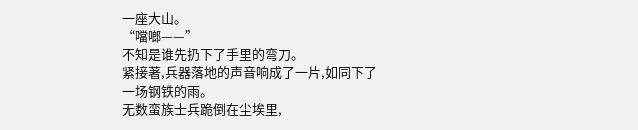一座大山。
“噹啷——”
不知是谁先扔下了手里的弯刀。
紧接著,兵器落地的声音响成了一片,如同下了一场钢铁的雨。
无数蛮族士兵跪倒在尘埃里,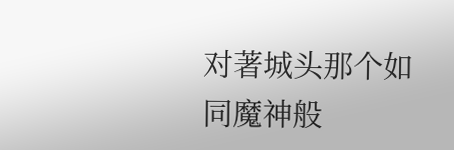对著城头那个如同魔神般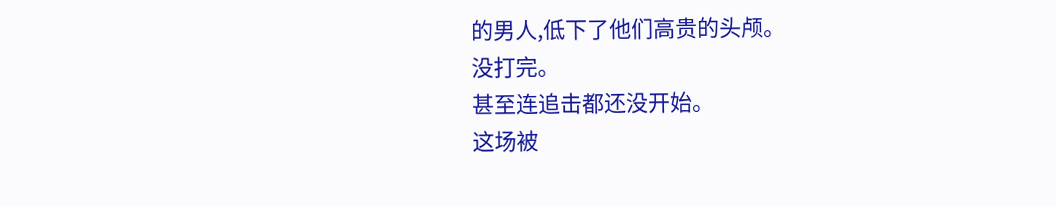的男人,低下了他们高贵的头颅。
没打完。
甚至连追击都还没开始。
这场被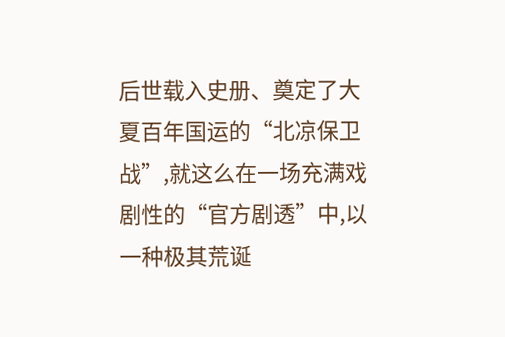后世载入史册、奠定了大夏百年国运的“北凉保卫战”,就这么在一场充满戏剧性的“官方剧透”中,以一种极其荒诞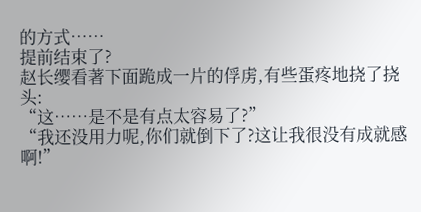的方式……
提前结束了?
赵长缨看著下面跪成一片的俘虏,有些蛋疼地挠了挠头:
“这……是不是有点太容易了?”
“我还没用力呢,你们就倒下了?这让我很没有成就感啊!”